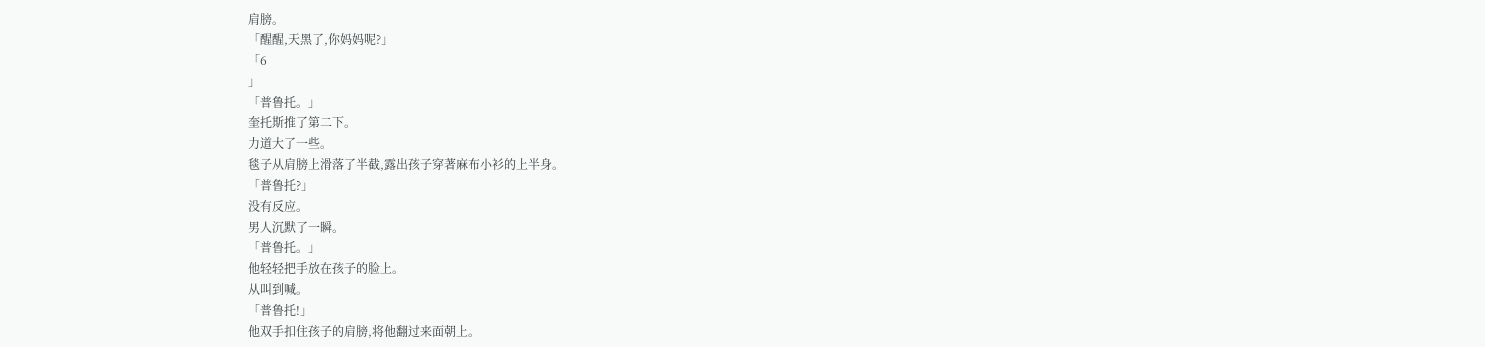肩膀。
「醒醒,天黑了,你妈妈呢?」
「6
」
「普鲁托。」
奎托斯推了第二下。
力道大了一些。
毯子从肩膀上滑落了半截,露出孩子穿著麻布小衫的上半身。
「普鲁托?」
没有反应。
男人沉默了一瞬。
「普鲁托。」
他轻轻把手放在孩子的脸上。
从叫到喊。
「普鲁托!」
他双手扣住孩子的肩膀,将他翻过来面朝上。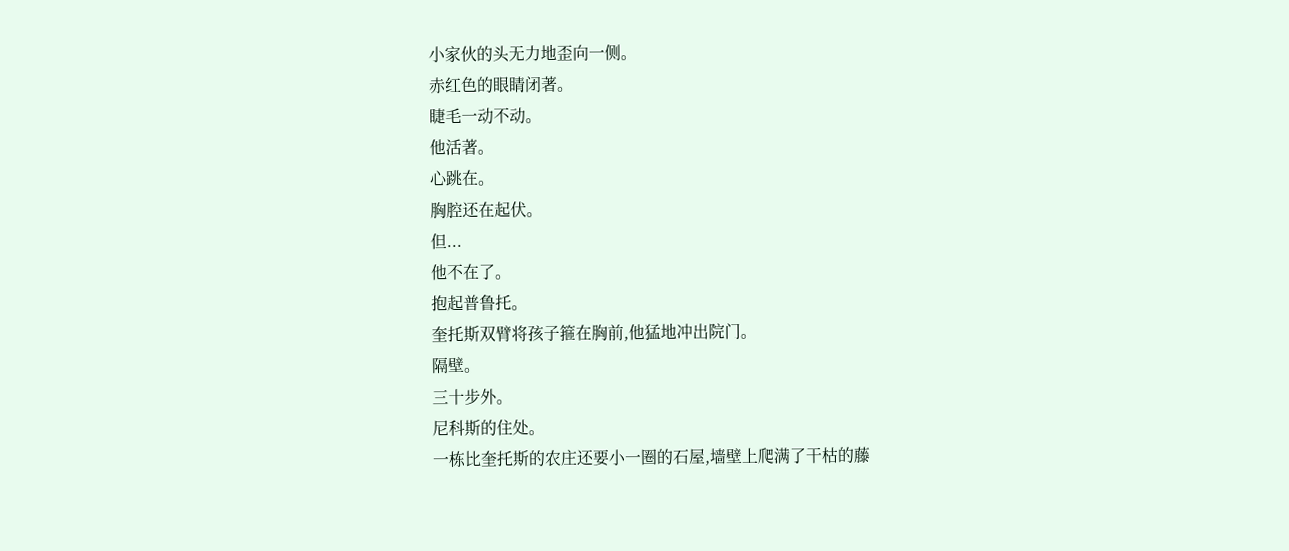小家伙的头无力地歪向一侧。
赤红色的眼睛闭著。
睫毛一动不动。
他活著。
心跳在。
胸腔还在起伏。
但...
他不在了。
抱起普鲁托。
奎托斯双臂将孩子箍在胸前,他猛地冲出院门。
隔壁。
三十步外。
尼科斯的住处。
一栋比奎托斯的农庄还要小一圈的石屋,墙壁上爬满了干枯的藤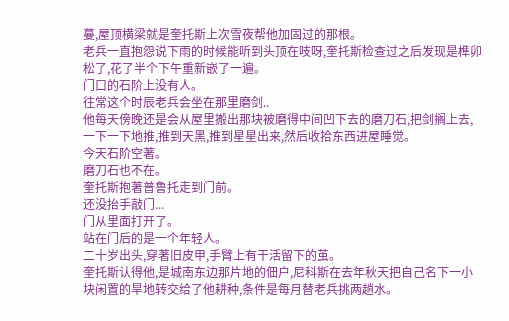蔓,屋顶横梁就是奎托斯上次雪夜帮他加固过的那根。
老兵一直抱怨说下雨的时候能听到头顶在吱呀,奎托斯检查过之后发现是榫卯松了,花了半个下午重新嵌了一遍。
门口的石阶上没有人。
往常这个时辰老兵会坐在那里磨剑..
他每天傍晚还是会从屋里搬出那块被磨得中间凹下去的磨刀石,把剑搁上去,一下一下地推,推到天黑,推到星星出来,然后收拾东西进屋睡觉。
今天石阶空著。
磨刀石也不在。
奎托斯抱著普鲁托走到门前。
还没抬手敲门...
门从里面打开了。
站在门后的是一个年轻人。
二十岁出头,穿著旧皮甲,手臂上有干活留下的茧。
奎托斯认得他,是城南东边那片地的佃户,尼科斯在去年秋天把自己名下一小块闲置的旱地转交给了他耕种,条件是每月替老兵挑两趟水。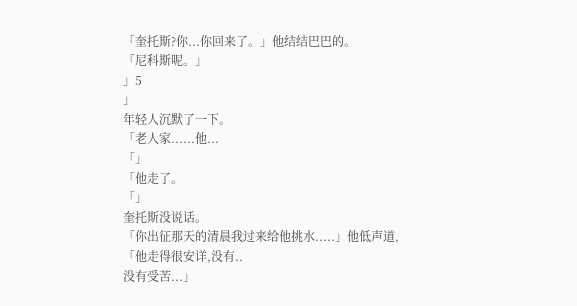「奎托斯?你...你回来了。」他结结巴巴的。
「尼科斯呢。」
」5
」
年轻人沉默了一下。
「老人家......他...
「」
「他走了。
「」
奎托斯没说话。
「你出征那天的清晨我过来给他挑水.....」他低声道,「他走得很安详,没有..
没有受苦...」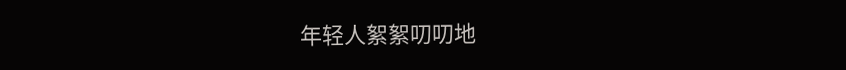年轻人絮絮叨叨地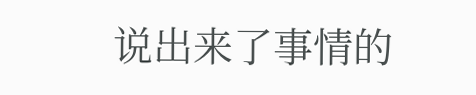说出来了事情的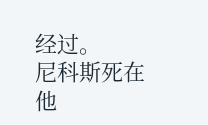经过。
尼科斯死在他